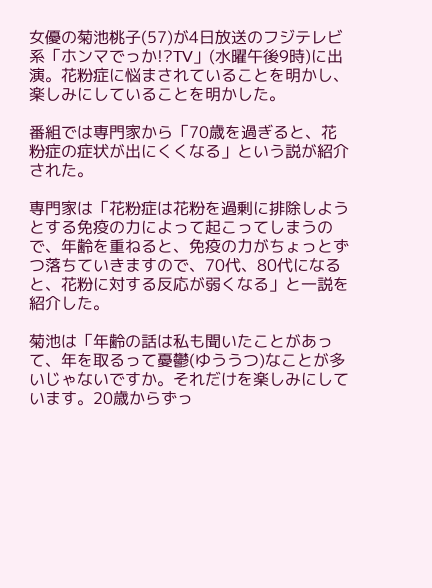女優の菊池桃子(57)が4日放送のフジテレビ系「ホンマでっか!?TV」(水曜午後9時)に出演。花粉症に悩まされていることを明かし、楽しみにしていることを明かした。

番組では専門家から「70歳を過ぎると、花粉症の症状が出にくくなる」という説が紹介された。

専門家は「花粉症は花粉を過剰に排除しようとする免疫の力によって起こってしまうので、年齢を重ねると、免疫の力がちょっとずつ落ちていきますので、70代、80代になると、花粉に対する反応が弱くなる」と一説を紹介した。

菊池は「年齢の話は私も聞いたことがあって、年を取るって憂鬱(ゆううつ)なことが多いじゃないですか。それだけを楽しみにしています。20歳からずっ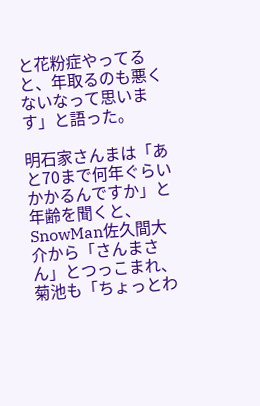と花粉症やってると、年取るのも悪くないなって思います」と語った。

明石家さんまは「あと70まで何年ぐらいかかるんですか」と年齢を聞くと、SnowMan佐久間大介から「さんまさん」とつっこまれ、菊池も「ちょっとわ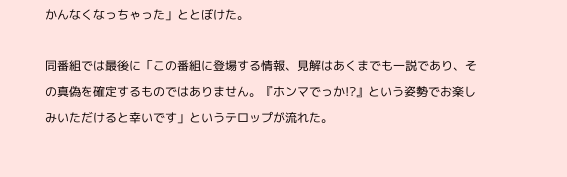かんなくなっちゃった」ととぼけた。

同番組では最後に「この番組に登場する情報、見解はあくまでも一説であり、その真偽を確定するものではありません。『ホンマでっか!?』という姿勢でお楽しみいただけると幸いです」というテロップが流れた。